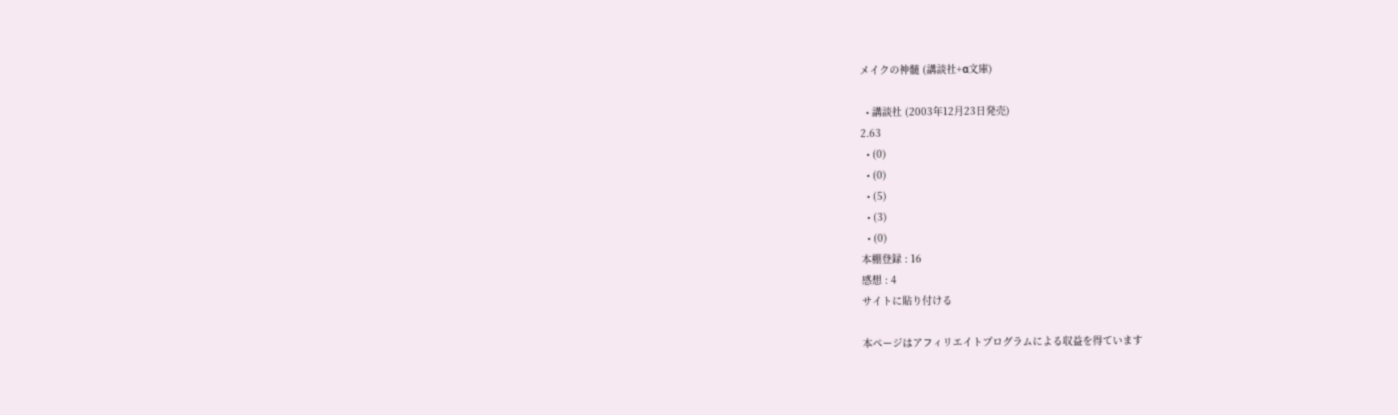メイクの神髄 (講談社+α文庫)

  • 講談社 (2003年12月23日発売)
2.63
  • (0)
  • (0)
  • (5)
  • (3)
  • (0)
本棚登録 : 16
感想 : 4
サイトに貼り付ける

本ページはアフィリエイトプログラムによる収益を得ています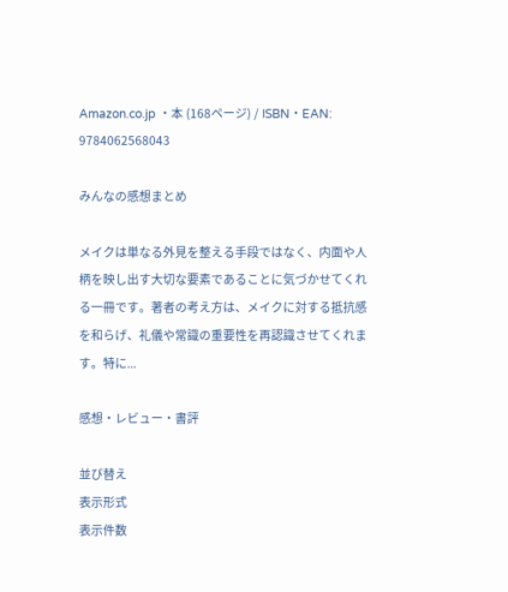Amazon.co.jp ・本 (168ページ) / ISBN・EAN: 9784062568043

みんなの感想まとめ

メイクは単なる外見を整える手段ではなく、内面や人柄を映し出す大切な要素であることに気づかせてくれる一冊です。著者の考え方は、メイクに対する抵抗感を和らげ、礼儀や常識の重要性を再認識させてくれます。特に...

感想・レビュー・書評

並び替え
表示形式
表示件数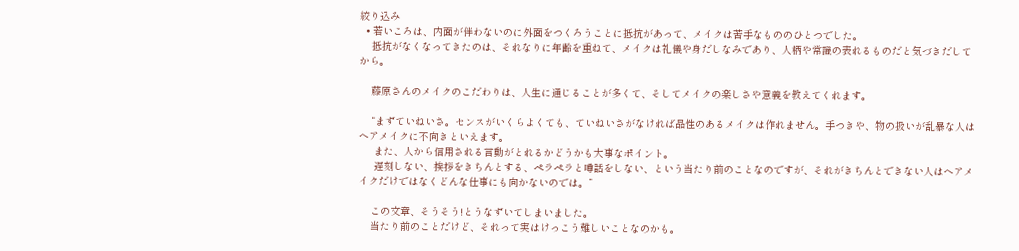絞り込み
  • 若いころは、内面が伴わないのに外面をつくろうことに抵抗があって、メイクは苦手なもののひとつでした。
    抵抗がなくなってきたのは、それなりに年齢を重ねて、メイクは礼儀や身だしなみであり、人柄や常識の表れるものだと気づきだしてから。

    藤原さんのメイクのこだわりは、人生に通じることが多くて、そしてメイクの楽しさや意義を教えてくれます。

    “まずていねいさ。センスがいくらよくても、ていねいさがなければ品性のあるメイクは作れません。手つきや、物の扱いが乱暴な人はヘアメイクに不向きといえます。
     また、人から信用される言動がとれるかどうかも大事なポイント。
     遅刻しない、挨拶をきちんとする、ペラペラと噂話をしない、という当たり前のことなのですが、それがきちんとできない人はヘアメイクだけではなくどんな仕事にも向かないのでは。”

    この文章、そうそう!とうなずいてしまいました。
    当たり前のことだけど、それって実はけっこう難しいことなのかも。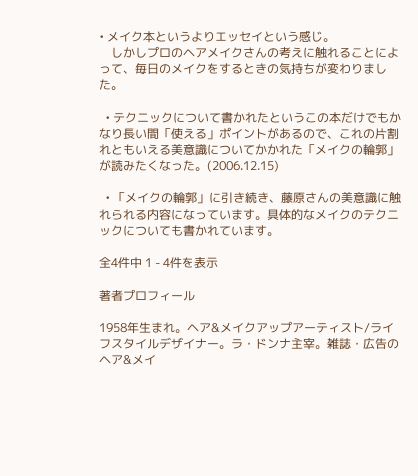• メイク本というよりエッセイという感じ。
    しかしプロのヘアメイクさんの考えに触れることによって、毎日のメイクをするときの気持ちが変わりました。

  • テクニックについて書かれたというこの本だけでもかなり長い間「使える」ポイントがあるので、これの片割れともいえる美意識についてかかれた「メイクの輪郭」が読みたくなった。(2006.12.15)

  • 「メイクの輪郭」に引き続き、藤原さんの美意識に触れられる内容になっています。具体的なメイクのテクニックについても書かれています。

全4件中 1 - 4件を表示

著者プロフィール

1958年生まれ。ヘア&メイクアップアーティスト/ライフスタイルデザイナー。ラ・ドンナ主宰。雑誌・広告のヘア&メイ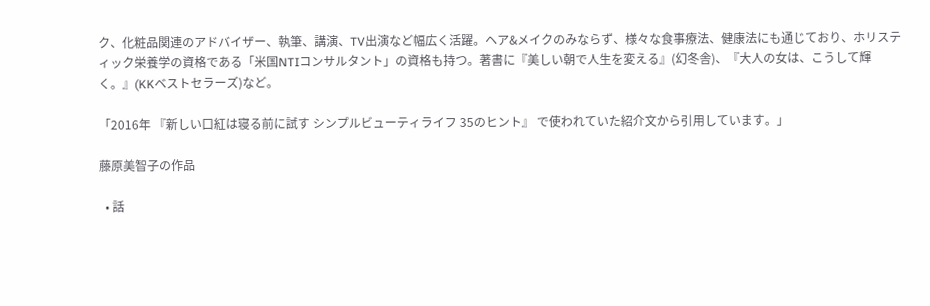ク、化粧品関連のアドバイザー、執筆、講演、TV出演など幅広く活躍。ヘア&メイクのみならず、様々な食事療法、健康法にも通じており、ホリスティック栄養学の資格である「米国NTIコンサルタント」の資格も持つ。著書に『美しい朝で人生を変える』(幻冬舎)、『大人の女は、こうして輝く。』(KKベストセラーズ)など。

「2016年 『新しい口紅は寝る前に試す シンプルビューティライフ 35のヒント』 で使われていた紹介文から引用しています。」

藤原美智子の作品

  • 話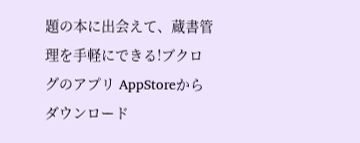題の本に出会えて、蔵書管理を手軽にできる!ブクログのアプリ AppStoreからダウンロード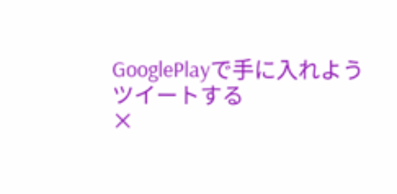GooglePlayで手に入れよう
ツイートする
×